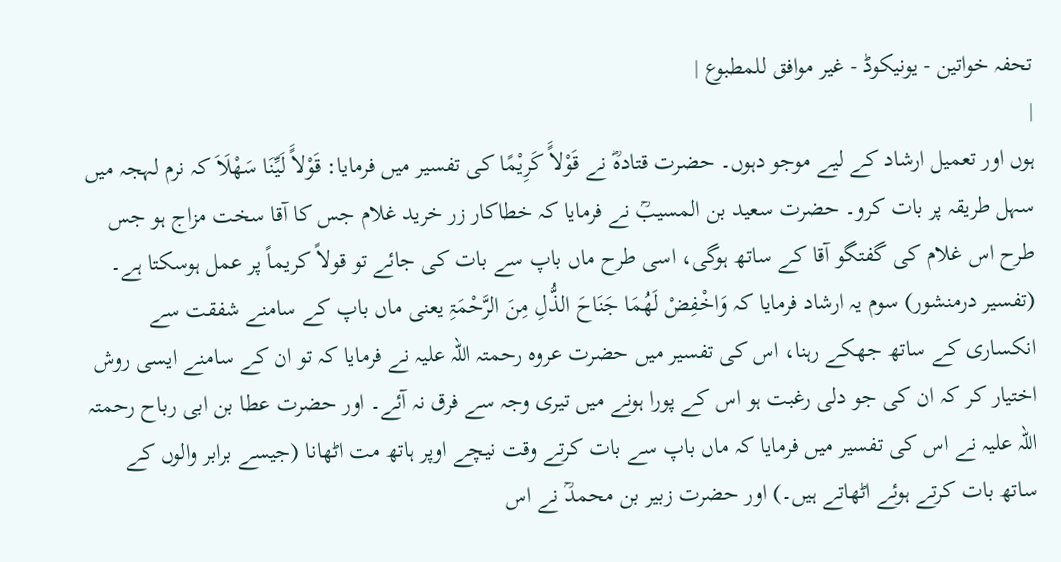تحفہ خواتین - یونیکوڈ - غیر موافق للمطبوع |
|
ہوں اور تعمیل ارشاد کے لیے موجو دہوں۔ حضرت قتادہؓ نے قَوْلاًَ کَرِیْمًا کی تفسیر میں فرمایا: قَوْلاًَ لَیِّنَا سَھْلَاَ کہ نرم لہجہ میں سہل طریقہ پر بات کرو۔ حضرت سعید بن المسیبؒ نے فرمایا کہ خطاکار زر خرید غلام جس کا آقا سخت مزاج ہو جس طرح اس غلام کی گفتگو آقا کے ساتھ ہوگی، اسی طرح ماں باپ سے بات کی جائے تو قولاً کریماً پر عمل ہوسکتا ہے۔ (تفسیر درمنشور) سوم یہ ارشاد فرمایا کہ وَاخْفِضْ لَھُمَا جَنَاحَ الذُّلِ مِنَ الرَّحْمَۃِ یعنی ماں باپ کے سامنے شفقت سے انکساری کے ساتھ جھکے رہنا، اس کی تفسیر میں حضرت عروہ رحمتہ اللہ علیہ نے فرمایا کہ تو ان کے سامنے ایسی روش اختیار کر کہ ان کی جو دلی رغبت ہو اس کے پورا ہونے میں تیری وجہ سے فرق نہ آئے۔ اور حضرت عطا بن ابی رباح رحمتہ اللہ علیہ نے اس کی تفسیر میں فرمایا کہ ماں باپ سے بات کرتے وقت نیچے اوپر ہاتھ مت اٹھانا (جیسے برابر والوں کے ساتھ بات کرتے ہوئے اٹھاتے ہیں۔) اور حضرت زبیر بن محمدؒ نے اس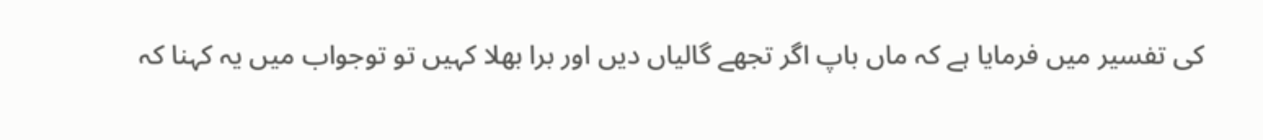کی تفسیر میں فرمایا ہے کہ ماں باپ اگر تجھے گالیاں دیں اور برا بھلا کہیں تو توجواب میں یہ کہنا کہ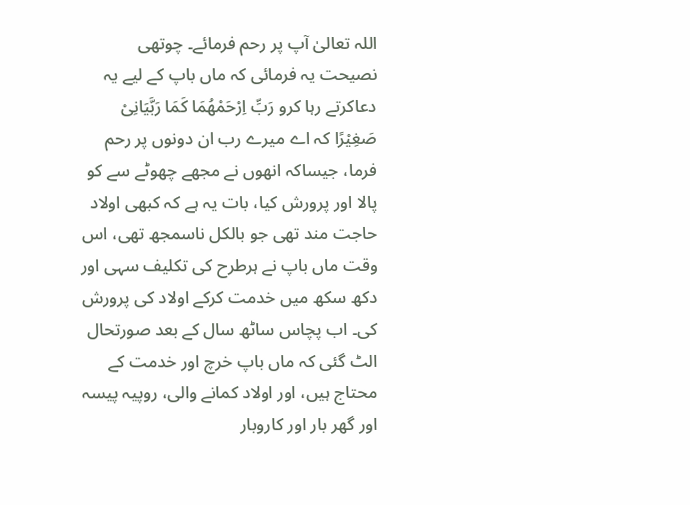اللہ تعالیٰ آپ پر رحم فرمائے۔ چوتھی نصیحت یہ فرمائی کہ ماں باپ کے لیے یہ دعاکرتے رہا کرو رَبِّ اِرْحَمْھُمَا کَمَا رَبَّیَانِیْ صَغِیْرًا کہ اے میرے رب ان دونوں پر رحم فرما، جیساکہ انھوں نے مجھے چھوٹے سے کو پالا اور پرورش کیا، بات یہ ہے کہ کبھی اولاد حاجت مند تھی جو بالکل ناسمجھ تھی، اس وقت ماں باپ نے ہرطرح کی تکلیف سہی اور دکھ سکھ میں خدمت کرکے اولاد کی پرورش کی۔ اب پچاس ساٹھ سال کے بعد صورتحال الٹ گئی کہ ماں باپ خرچ اور خدمت کے محتاج ہیں، اور اولاد کمانے والی، روپیہ پیسہ اور گھر بار اور کاروبار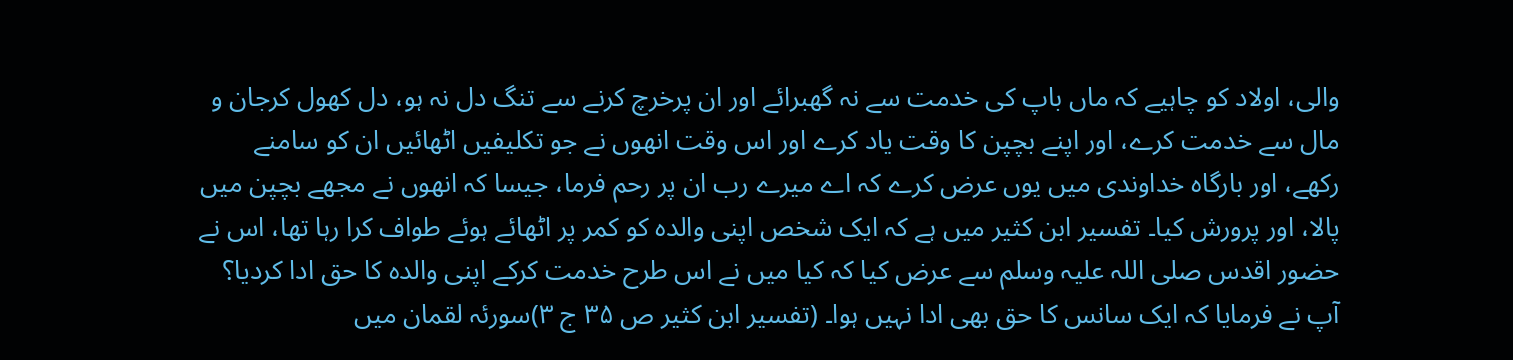والی، اولاد کو چاہیے کہ ماں باپ کی خدمت سے نہ گھبرائے اور ان پرخرچ کرنے سے تنگ دل نہ ہو، دل کھول کرجان و مال سے خدمت کرے، اور اپنے بچپن کا وقت یاد کرے اور اس وقت انھوں نے جو تکلیفیں اٹھائیں ان کو سامنے رکھے، اور بارگاہ خداوندی میں یوں عرض کرے کہ اے میرے رب ان پر رحم فرما، جیسا کہ انھوں نے مجھے بچپن میں پالا، اور پرورش کیا۔ تفسیر ابن کثیر میں ہے کہ ایک شخص اپنی والدہ کو کمر پر اٹھائے ہوئے طواف کرا رہا تھا، اس نے حضور اقدس صلی اللہ علیہ وسلم سے عرض کیا کہ کیا میں نے اس طرح خدمت کرکے اپنی والدہ کا حق ادا کردیا؟ آپ نے فرمایا کہ ایک سانس کا حق بھی ادا نہیں ہوا۔ (تفسیر ابن کثیر ص ۳۵ ج ۳)سورئہ لقمان میں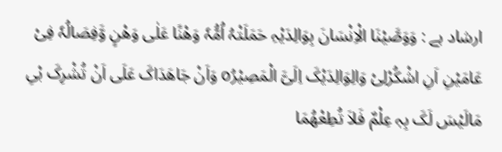ارشاد ہے : وَوَصَّیْنَا الْاِنْسَانَ بِوَالِدَیْہِ حَمَلَتْہُ اُمُّہٗ وَھْنًا عَلٰی وَھْنٍ وَّفِصَالُہٗ فِیْ عَامَیْنِ اَنِ اشْکُرْلِیْ وَالِوَالِدَیْکَ اِلَیَّ الْمَصِیْرُo وَاَنْ جَاھَدَاکَ عَلَی اَنْ تُشْرِکَ بْیِ مَالَیْسَ لَکَ بِہٖ عِلْمٌ فَلاَ تُطِعْھُمَا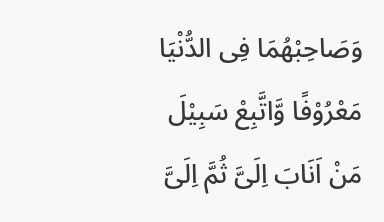وَصَاحِبْھُمَا فِی الدُّنْیَا مَعْرُوْفًا وَّاتَّبِعْ سَبِیْلَ مَنْ اَنَابَ اِلَیَّ ثُمَّ اِلَیَّ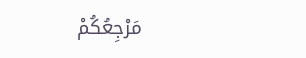مَرْجِعُکُمْ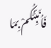فَاُنَبِّئُکُمْ بِمَا